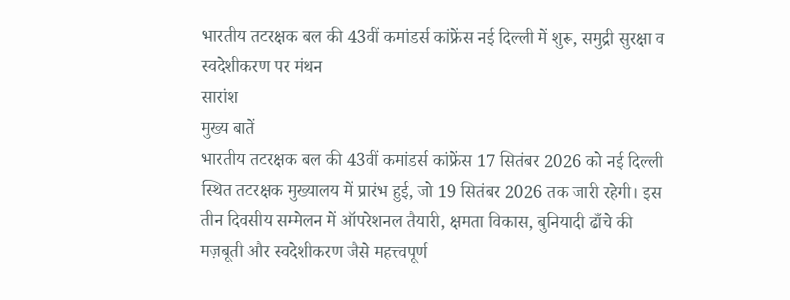भारतीय तटरक्षक बल की 43वीं कमांडर्स कांफ्रेंस नई दिल्ली में शुरू, समुद्री सुरक्षा व स्वदेशीकरण पर मंथन
सारांश
मुख्य बातें
भारतीय तटरक्षक बल की 43वीं कमांडर्स कांफ्रेंस 17 सितंबर 2026 को नई दिल्ली स्थित तटरक्षक मुख्यालय में प्रारंभ हुई, जो 19 सितंबर 2026 तक जारी रहेगी। इस तीन दिवसीय सम्मेलन में ऑपरेशनल तैयारी, क्षमता विकास, बुनियादी ढाँचे की मज़बूती और स्वदेशीकरण जैसे महत्त्वपूर्ण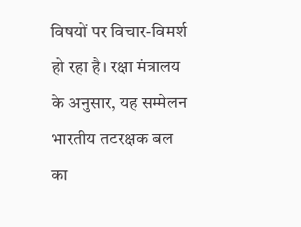विषयों पर विचार-विमर्श हो रहा है। रक्षा मंत्रालय के अनुसार, यह सम्मेलन भारतीय तटरक्षक बल का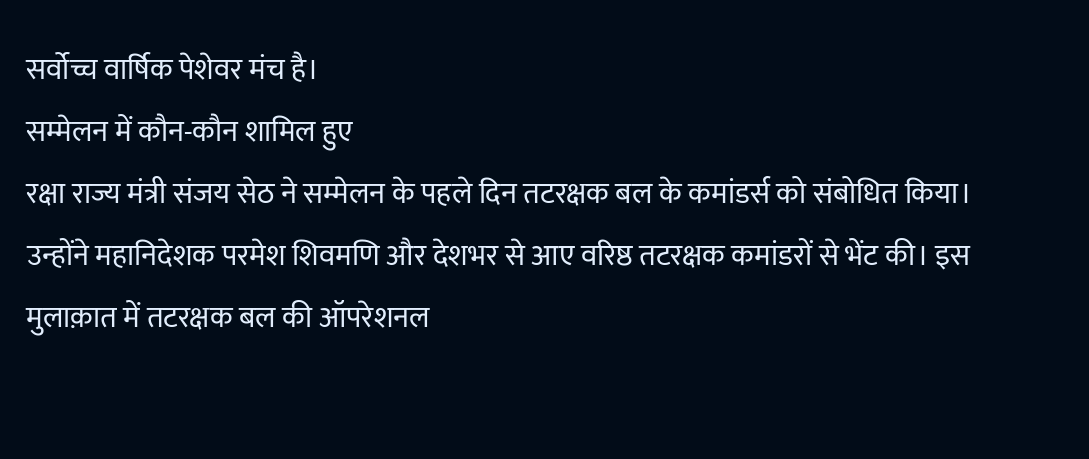सर्वोच्च वार्षिक पेशेवर मंच है।
सम्मेलन में कौन-कौन शामिल हुए
रक्षा राज्य मंत्री संजय सेठ ने सम्मेलन के पहले दिन तटरक्षक बल के कमांडर्स को संबोधित किया। उन्होंने महानिदेशक परमेश शिवमणि और देशभर से आए वरिष्ठ तटरक्षक कमांडरों से भेंट की। इस मुलाक़ात में तटरक्षक बल की ऑपरेशनल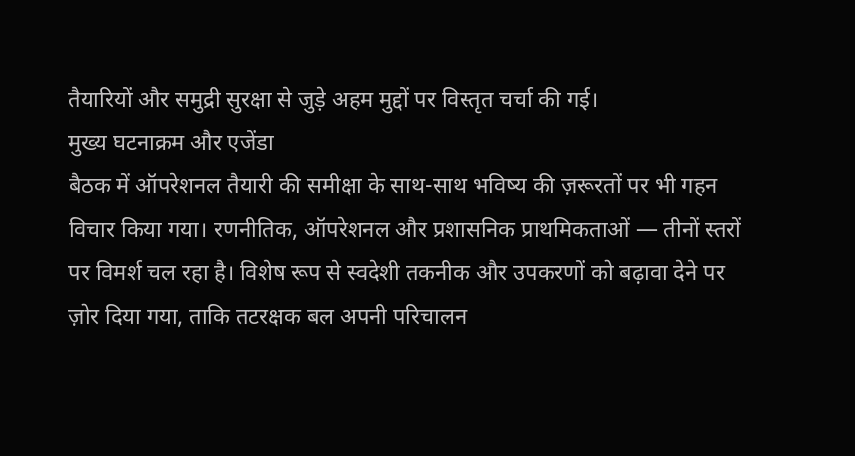तैयारियों और समुद्री सुरक्षा से जुड़े अहम मुद्दों पर विस्तृत चर्चा की गई।
मुख्य घटनाक्रम और एजेंडा
बैठक में ऑपरेशनल तैयारी की समीक्षा के साथ-साथ भविष्य की ज़रूरतों पर भी गहन विचार किया गया। रणनीतिक, ऑपरेशनल और प्रशासनिक प्राथमिकताओं — तीनों स्तरों पर विमर्श चल रहा है। विशेष रूप से स्वदेशी तकनीक और उपकरणों को बढ़ावा देने पर ज़ोर दिया गया, ताकि तटरक्षक बल अपनी परिचालन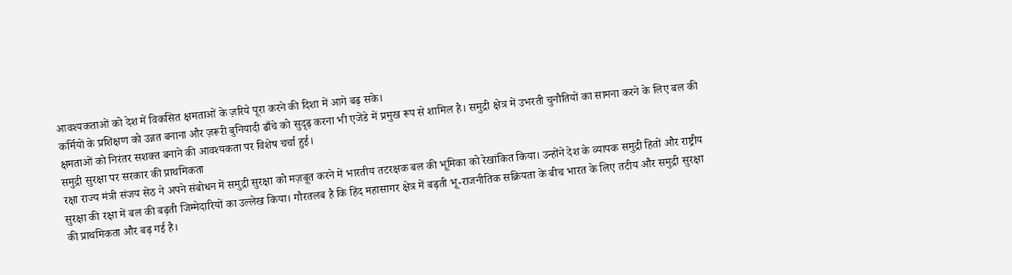आवश्यकताओं को देश में विकसित क्षमताओं के ज़रिये पूरा करने की दिशा में आगे बढ़ सके।
कर्मियों के प्रशिक्षण को उन्नत बनाना और ज़रूरी बुनियादी ढाँचे को सुदृढ़ करना भी एजेंडे में प्रमुख रूप से शामिल है। समुद्री क्षेत्र में उभरती चुनौतियों का सामना करने के लिए बल की क्षमताओं को निरंतर सशक्त बनाने की आवश्यकता पर विशेष चर्चा हुई।
समुद्री सुरक्षा पर सरकार की प्राथमिकता
रक्षा राज्य मंत्री संजय सेठ ने अपने संबोधन में समुद्री सुरक्षा को मज़बूत करने में भारतीय तटरक्षक बल की भूमिका को रेखांकित किया। उन्होंने देश के व्यापक समुद्री हितों और राष्ट्रीय सुरक्षा की रक्षा में बल की बढ़ती जिम्मेदारियों का उल्लेख किया। गौरतलब है कि हिंद महासागर क्षेत्र में बढ़ती भू-राजनीतिक सक्रियता के बीच भारत के लिए तटीय और समुद्री सुरक्षा की प्राथमिकता और बढ़ गई है।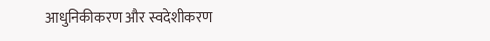आधुनिकीकरण और स्वदेशीकरण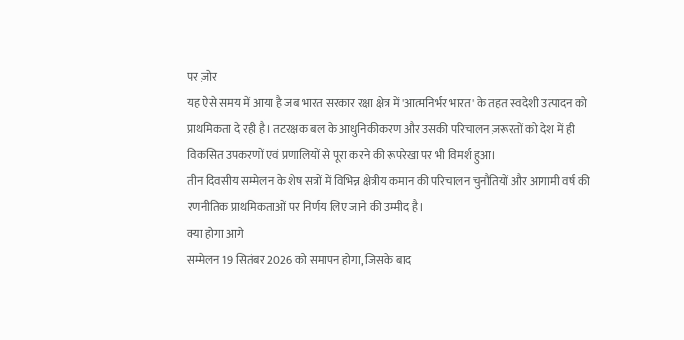पर ज़ोर
यह ऐसे समय में आया है जब भारत सरकार रक्षा क्षेत्र में 'आत्मनिर्भर भारत' के तहत स्वदेशी उत्पादन को प्राथमिकता दे रही है। तटरक्षक बल के आधुनिकीकरण और उसकी परिचालन ज़रूरतों को देश में ही विकसित उपकरणों एवं प्रणालियों से पूरा करने की रूपरेखा पर भी विमर्श हुआ।
तीन दिवसीय सम्मेलन के शेष सत्रों में विभिन्न क्षेत्रीय कमान की परिचालन चुनौतियों और आगामी वर्ष की रणनीतिक प्राथमिकताओं पर निर्णय लिए जाने की उम्मीद है।
क्या होगा आगे
सम्मेलन 19 सितंबर 2026 को समापन होगा, जिसके बाद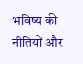भविष्य की नीतियों और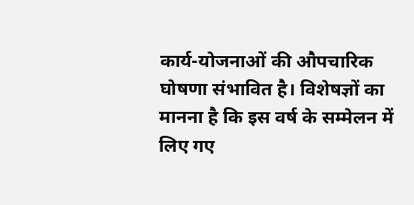कार्य-योजनाओं की औपचारिक घोषणा संभावित है। विशेषज्ञों का मानना है कि इस वर्ष के सम्मेलन में लिए गए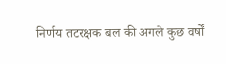निर्णय तटरक्षक बल की अगले कुछ वर्षों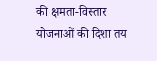की क्षमता-विस्तार योजनाओं की दिशा तय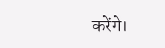करेंगे।